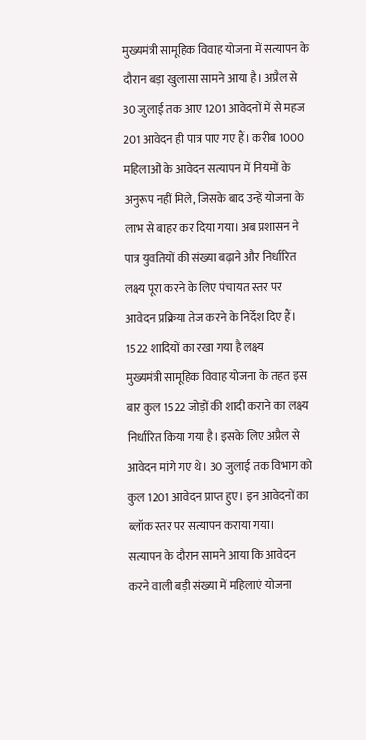मुख्यमंत्री सामूहिक विवाह योजना में सत्यापन के दौरान बड़ा खुलासा सामने आया है। अप्रैल से 30 जुलाई तक आए 1201 आवेदनों में से महज 201 आवेदन ही पात्र पाए गए हैं। करीब 1000 महिलाओं के आवेदन सत्यापन में नियमों के अनुरूप नहीं मिले, जिसके बाद उन्हें योजना के लाभ से बाहर कर दिया गया। अब प्रशासन ने पात्र युवतियों की संख्या बढ़ाने और निर्धारित लक्ष्य पूरा करने के लिए पंचायत स्तर पर आवेदन प्रक्रिया तेज करने के निर्देश दिए हैं।
1522 शादियों का रखा गया है लक्ष्य
मुख्यमंत्री सामूहिक विवाह योजना के तहत इस बार कुल 1522 जोड़ों की शादी कराने का लक्ष्य निर्धारित किया गया है। इसके लिए अप्रैल से आवेदन मांगे गए थे। 30 जुलाई तक विभाग को कुल 1201 आवेदन प्राप्त हुए। इन आवेदनों का ब्लॉक स्तर पर सत्यापन कराया गया।
सत्यापन के दौरान सामने आया कि आवेदन करने वाली बड़ी संख्या में महिलाएं योजना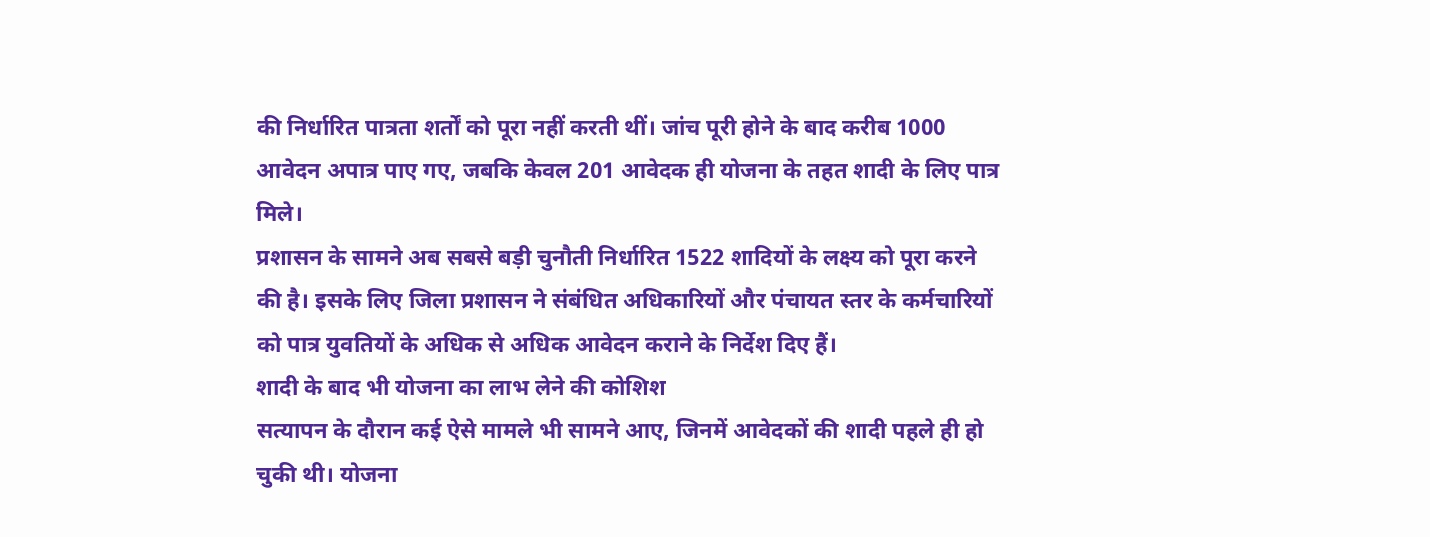की निर्धारित पात्रता शर्तों को पूरा नहीं करती थीं। जांच पूरी होने के बाद करीब 1000 आवेदन अपात्र पाए गए, जबकि केवल 201 आवेदक ही योजना के तहत शादी के लिए पात्र मिले।
प्रशासन के सामने अब सबसे बड़ी चुनौती निर्धारित 1522 शादियों के लक्ष्य को पूरा करने की है। इसके लिए जिला प्रशासन ने संबंधित अधिकारियों और पंचायत स्तर के कर्मचारियों को पात्र युवतियों के अधिक से अधिक आवेदन कराने के निर्देश दिए हैं।
शादी के बाद भी योजना का लाभ लेने की कोशिश
सत्यापन के दौरान कई ऐसे मामले भी सामने आए, जिनमें आवेदकों की शादी पहले ही हो चुकी थी। योजना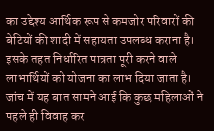का उद्देश्य आर्थिक रूप से कमजोर परिवारों की बेटियों की शादी में सहायता उपलब्ध कराना है। इसके तहत निर्धारित पात्रता पूरी करने वाले लाभार्थियों को योजना का लाभ दिया जाता है।
जांच में यह बात सामने आई कि कुछ महिलाओं ने पहले ही विवाह कर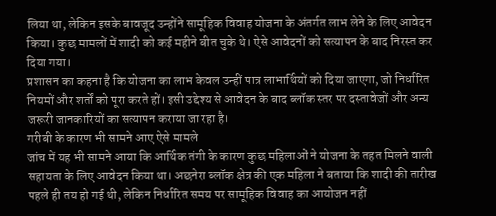लिया था, लेकिन इसके बावजूद उन्होंने सामूहिक विवाह योजना के अंतर्गत लाभ लेने के लिए आवेदन किया। कुछ मामलों में शादी को कई महीने बीत चुके थे। ऐसे आवेदनों को सत्यापन के बाद निरस्त कर दिया गया।
प्रशासन का कहना है कि योजना का लाभ केवल उन्हीं पात्र लाभार्थियों को दिया जाएगा, जो निर्धारित नियमों और शर्तों को पूरा करते हों। इसी उद्देश्य से आवेदन के बाद ब्लॉक स्तर पर दस्तावेजों और अन्य जरूरी जानकारियों का सत्यापन कराया जा रहा है।
गरीबी के कारण भी सामने आए ऐसे मामले
जांच में यह भी सामने आया कि आर्थिक तंगी के कारण कुछ महिलाओं ने योजना के तहत मिलने वाली सहायता के लिए आवेदन किया था। अछनेरा ब्लॉक क्षेत्र की एक महिला ने बताया कि शादी की तारीख पहले ही तय हो गई थी, लेकिन निर्धारित समय पर सामूहिक विवाह का आयोजन नहीं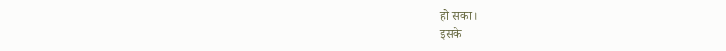हो सका।
इसके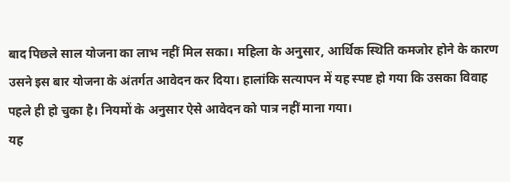बाद पिछले साल योजना का लाभ नहीं मिल सका। महिला के अनुसार, आर्थिक स्थिति कमजोर होने के कारण उसने इस बार योजना के अंतर्गत आवेदन कर दिया। हालांकि सत्यापन में यह स्पष्ट हो गया कि उसका विवाह पहले ही हो चुका है। नियमों के अनुसार ऐसे आवेदन को पात्र नहीं माना गया।
यह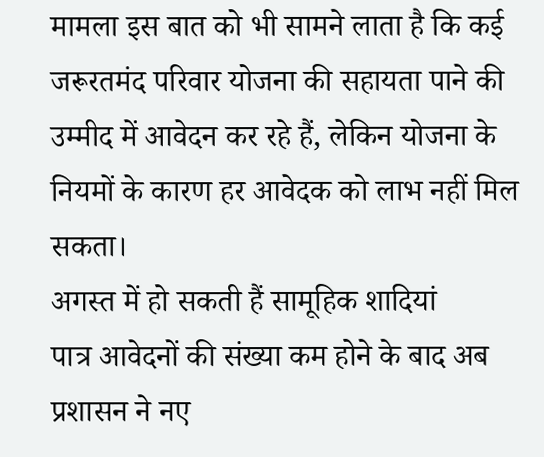मामला इस बात को भी सामने लाता है कि कई जरूरतमंद परिवार योजना की सहायता पाने की उम्मीद में आवेदन कर रहे हैं, लेकिन योजना के नियमों के कारण हर आवेदक को लाभ नहीं मिल सकता।
अगस्त में हो सकती हैं सामूहिक शादियां
पात्र आवेदनों की संख्या कम होने के बाद अब प्रशासन ने नए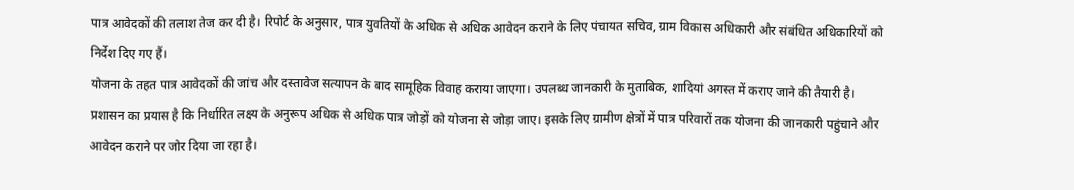पात्र आवेदकों की तलाश तेज कर दी है। रिपोर्ट के अनुसार, पात्र युवतियों के अधिक से अधिक आवेदन कराने के लिए पंचायत सचिव, ग्राम विकास अधिकारी और संबंधित अधिकारियों को निर्देश दिए गए हैं।
योजना के तहत पात्र आवेदकों की जांच और दस्तावेज सत्यापन के बाद सामूहिक विवाह कराया जाएगा। उपलब्ध जानकारी के मुताबिक, शादियां अगस्त में कराए जाने की तैयारी है।
प्रशासन का प्रयास है कि निर्धारित लक्ष्य के अनुरूप अधिक से अधिक पात्र जोड़ों को योजना से जोड़ा जाए। इसके लिए ग्रामीण क्षेत्रों में पात्र परिवारों तक योजना की जानकारी पहुंचाने और आवेदन कराने पर जोर दिया जा रहा है।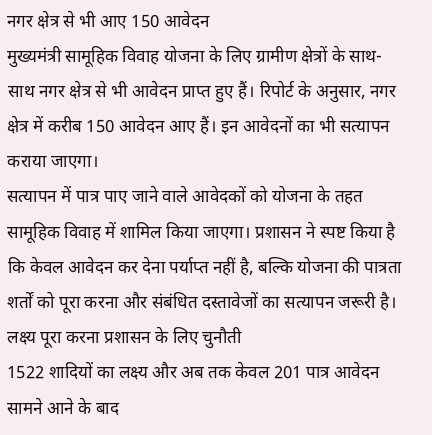नगर क्षेत्र से भी आए 150 आवेदन
मुख्यमंत्री सामूहिक विवाह योजना के लिए ग्रामीण क्षेत्रों के साथ-साथ नगर क्षेत्र से भी आवेदन प्राप्त हुए हैं। रिपोर्ट के अनुसार, नगर क्षेत्र में करीब 150 आवेदन आए हैं। इन आवेदनों का भी सत्यापन कराया जाएगा।
सत्यापन में पात्र पाए जाने वाले आवेदकों को योजना के तहत सामूहिक विवाह में शामिल किया जाएगा। प्रशासन ने स्पष्ट किया है कि केवल आवेदन कर देना पर्याप्त नहीं है, बल्कि योजना की पात्रता शर्तों को पूरा करना और संबंधित दस्तावेजों का सत्यापन जरूरी है।
लक्ष्य पूरा करना प्रशासन के लिए चुनौती
1522 शादियों का लक्ष्य और अब तक केवल 201 पात्र आवेदन सामने आने के बाद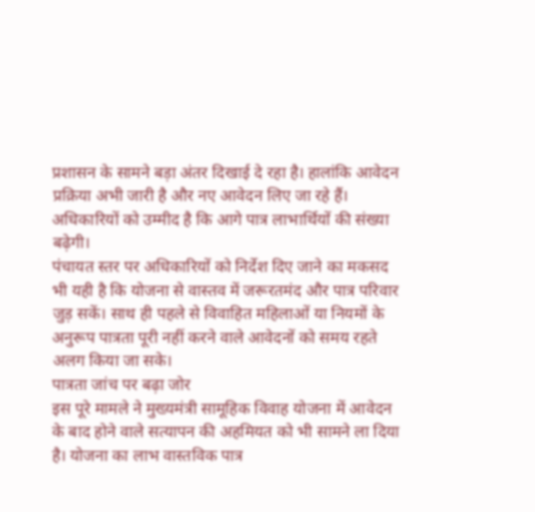प्रशासन के सामने बड़ा अंतर दिखाई दे रहा है। हालांकि आवेदन प्रक्रिया अभी जारी है और नए आवेदन लिए जा रहे हैं। अधिकारियों को उम्मीद है कि आगे पात्र लाभार्थियों की संख्या बढ़ेगी।
पंचायत स्तर पर अधिकारियों को निर्देश दिए जाने का मकसद भी यही है कि योजना से वास्तव में जरूरतमंद और पात्र परिवार जुड़ सकें। साथ ही पहले से विवाहित महिलाओं या नियमों के अनुरूप पात्रता पूरी नहीं करने वाले आवेदनों को समय रहते अलग किया जा सके।
पात्रता जांच पर बढ़ा जोर
इस पूरे मामले ने मुख्यमंत्री सामूहिक विवाह योजना में आवेदन के बाद होने वाले सत्यापन की अहमियत को भी सामने ला दिया है। योजना का लाभ वास्तविक पात्र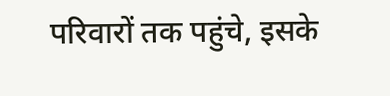परिवारों तक पहुंचे, इसके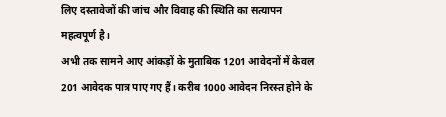लिए दस्तावेजों की जांच और विवाह की स्थिति का सत्यापन महत्वपूर्ण है।
अभी तक सामने आए आंकड़ों के मुताबिक 1201 आवेदनों में केवल 201 आवेदक पात्र पाए गए हैं। करीब 1000 आवेदन निरस्त होने के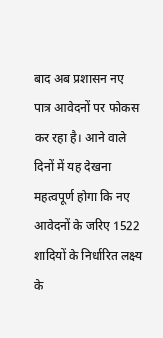बाद अब प्रशासन नए पात्र आवेदनों पर फोकस कर रहा है। आने वाले दिनों में यह देखना महत्वपूर्ण होगा कि नए आवेदनों के जरिए 1522 शादियों के निर्धारित लक्ष्य के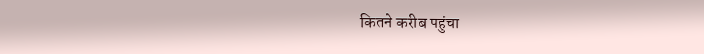कितने करीब पहुंचा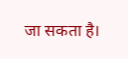जा सकता है।